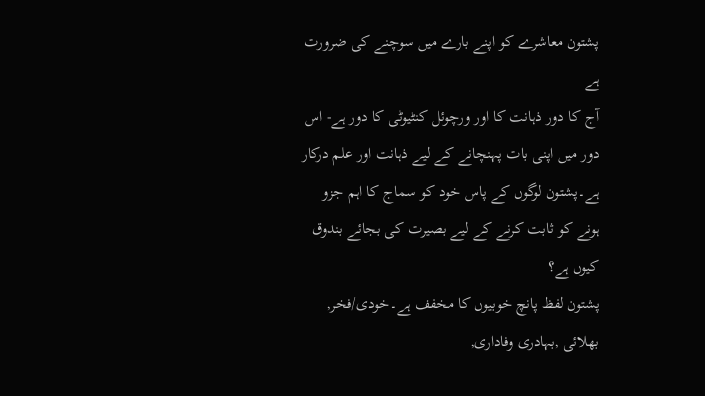پشتون معاشرے کو اپنے بارے میں سوچنے کی ضرورت ہے
آج کا دور ذہانت کا اور ورچوئل کنٹیوٹی کا دور ہے- اس دور میں اپنی بات پہنچانے کے لیے ذہانت اور علم درکار ہے۔پشتون لوگوں کے پاس خود کو سماج کا اہم جزو ہونے کو ثابت کرنے کے لیے بصیرت کی بجائے بندوق کیوں ہے؟
پشتون لفظ پانچ خوبیوں کا مخفف ہے۔خودی/فخر, بھلائی ,بہادری وفاداری,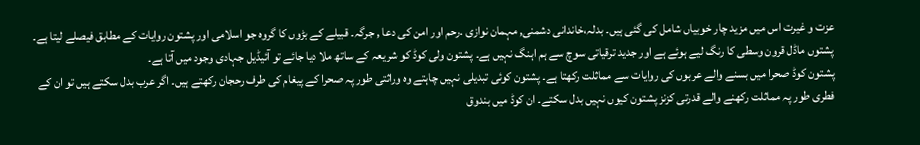عزت و غیرت اس میں مزید چار خوبیاں شامل کی گئی ہیں۔ بدلہ،خاندانی دشمنی, مہمان نوازی .رحم اور امن کی دعا , جرگہ۔ قبیلے کے بڑوں کا گروہ جو اسلامی اور پشتون روایات کے مطابق فیصلے لیتا ہے۔ پشتوں ماڈل قرون وسطی کا رنگ لیے ہوئے ہے اور جدید ترقیاتی سوچ سے ہم اہنگ نہیں ہے۔ پشتون ولی کوڈ کو شریعہ کے ساتھ ملا دیا جائے تو آئیڈیل جہادی وجود میں آتا ہے۔
پشتون کوڈ صحرا میں بسنے والے عربوں کی روایات سے مماثلت رکھتا ہے۔ پشتون کوئی تبدیلی نہیں چاہتے وہ وراثتی طور پہ صحرا کے پیغام کی طرف رحجان رکھتے ہیں۔ اگر عرب بدل سکتے ہیں تو ان کے فطری طور پہ مماثلت رکھنے والے قدرتی کزنز پشتون کیوں نہیں بدل سکتے۔ ان کوڈ میں بندوق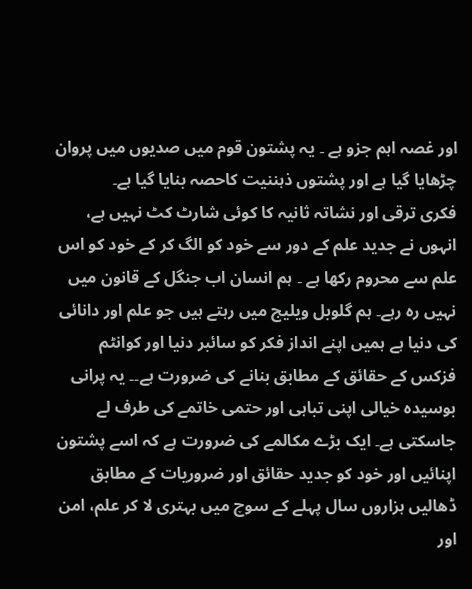اور غصہ اہم جزو ہے ۔ یہ پشتون قوم میں صدیوں میں پروان چڑھایا گیا ہے اور پشتوں ذہننیت کاحصہ بنایا گیا ہے۔
فکری ترقی اور نشاتہ ثانیہ کا کوئی شارٹ کٹ نہیں ہے، انہوں نے جدید علم کے دور سے خود کو الگ کر کے خود کو اس علم سے محروم رکھا ہے ۔ ہم انسان اب جنگل کے قانون میں نہیں رہ رہے۔ ہم گلوبل ویلیج میں رہتے ہیں جو علم اور دانائی کی دنیا ہے ہمیں اپنے انداز فکر کو سائبر دنیا اور کوانٹم فزکس کے حقائق کے مطابق بنانے کی ضرورت ہے۔۔ یہ پرانی بوسیدہ خیالی اپنی تباہی اور حتمی خاتمے کی طرف لے جاسکتی ہے۔ ایک بڑے مکالمے کی ضرورت ہے کہ اسے پشتون اپنائیں اور خود کو جدید حقائق اور ضروریات کے مطابق ڈھالیں ہزاروں سال پہلے کے سوچ میں بہتری لا کر علم، امن اور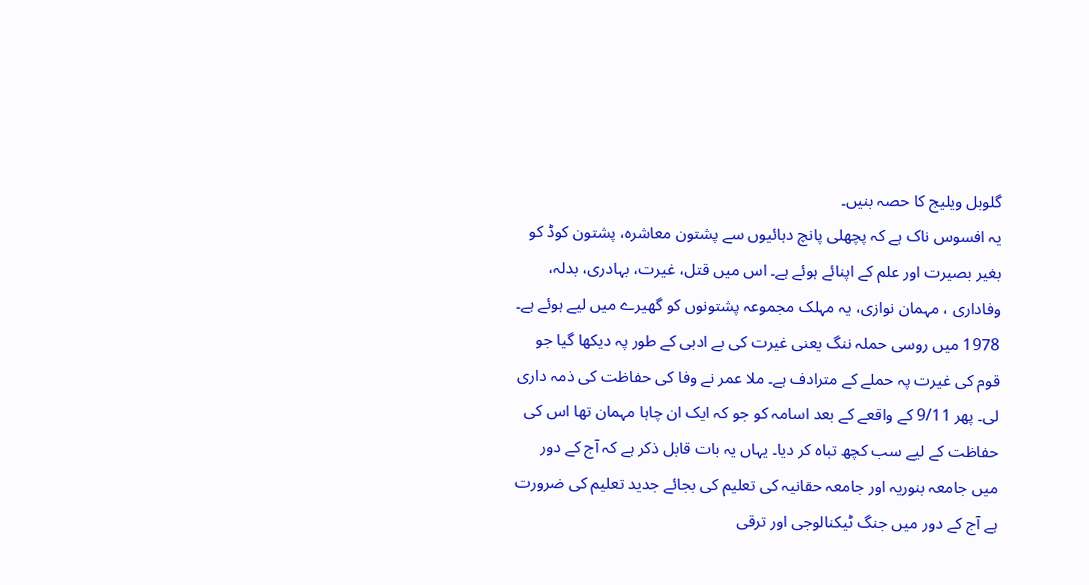گلوبل ویلیج کا حصہ بنیں۔
یہ افسوس ناک ہے کہ پچھلی پانچ دہائیوں سے پشتون معاشرہ، پشتون کوڈ کو بغیر بصیرت اور علم کے اپنائے ہوئے ہے۔ اس میں قتل، غیرت، بہادری، بدلہ، وفاداری ، مہمان نوازی، یہ مہلک مجموعہ پشتونوں کو گھیرے میں لیے ہوئے ہے۔ 1978 میں روسی حملہ ننگ یعنی غیرت کی بے ادبی کے طور پہ دیکھا گیا جو قوم کی غیرت پہ حملے کے مترادف ہے۔ ملا عمر نے وفا کی حفاظت کی ذمہ داری لی۔ پھر 9/11 کے واقعے کے بعد اسامہ کو جو کہ ایک ان چاہا مہمان تھا اس کی حفاظت کے لیے سب کچھ تباہ کر دیا۔ یہاں یہ بات قابل ذکر ہے کہ آج کے دور میں جامعہ بنوریہ اور جامعہ حقانیہ کی تعلیم کی بجائے جدید تعلیم کی ضرورت ہے آج کے دور میں جنگ ٹیکنالوجی اور ترقی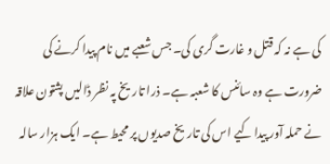کی ہے نہ کہ قتل و غارت گری کی۔ جس شعبے میں نام پیدا کرنے کی ضرورت ہے وہ سائنس کا شعبہ ہے۔ ذرا تاریخ پہ نظر ڈالیں پشتون علاقہ نے حملہ آور پیدا کیے اس کی تاریخ صدیوں پر محیط ہے۔ ایک ہزار سالہ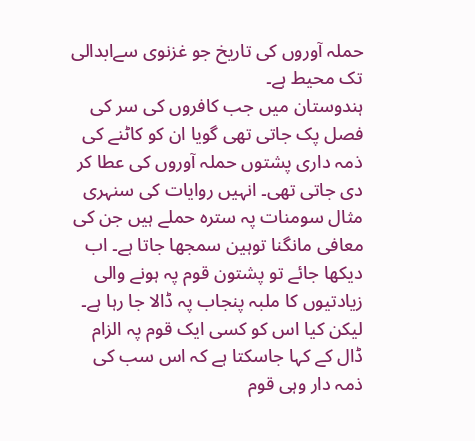حملہ آوروں کی تاریخ جو غزنوی سےابدالی تک محیط ہے۔
ہندوستان میں جب کافروں کی سر کی فصل پک جاتی تھی گویا ان کو کاٹنے کی ذمہ داری پشتوں حملہ آوروں کی عطا کر دی جاتی تھی۔ انہیں روایات کی سنہری مثال سومنات پہ سترہ حملے ہیں جن کی معافی مانگنا توہین سمجھا جاتا ہے۔ اب دیکھا جائے تو پشتون قوم پہ ہونے والی زیادتیوں کا ملبہ پنجاب پہ ڈالا جا رہا ہے۔ لیکن کیا اس کو کسی ایک قوم پہ الزام ڈال کے کہا جاسکتا ہے کہ اس سب کی ذمہ دار وہی قوم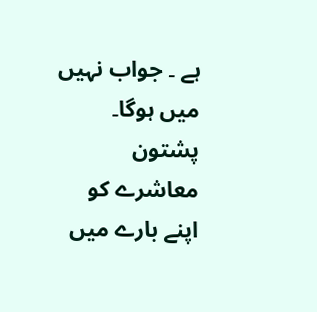ہے ۔ جواب نہیں میں ہوگا۔ پشتون معاشرے کو اپنے بارے میں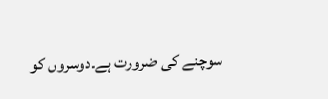سوچنے کی ضرورت ہے۔دوسروں کو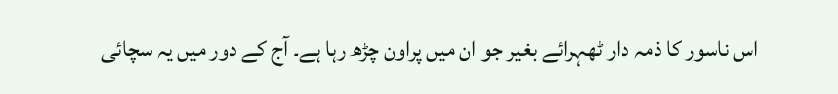اس ناسور کا ذمہ دار ٹھہرائے بغیر جو ان میں پراون چڑھ رہا ہے۔ آج کے دور میں یہ سچائی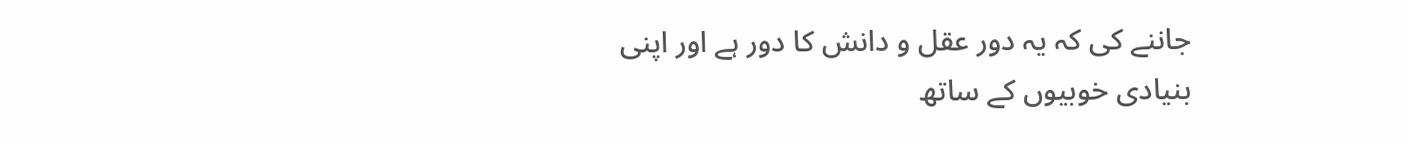جاننے کی کہ یہ دور عقل و دانش کا دور ہے اور اپنی بنیادی خوبیوں کے ساتھ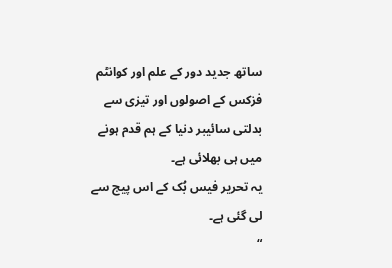ساتھ جدید دور کے علم اور کوانٹم فزکس کے اصولوں اور تیزی سے بدلتی سائیبر دنیا کے ہم قدم ہونے میں ہی بھلائی ہے۔
یہ تحریر فیس بُک کے اس پیج سے لی گئی ہے۔
“